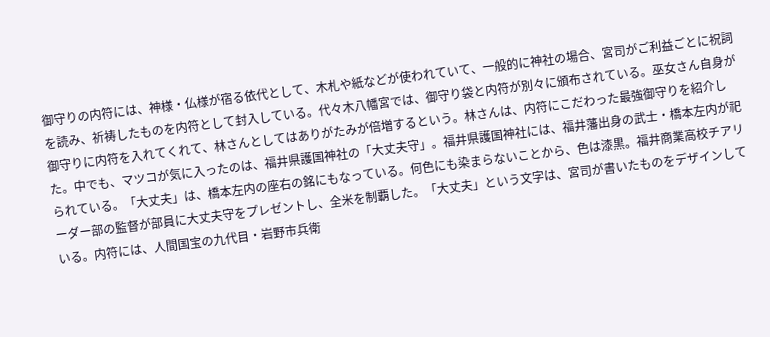御守りの内符には、神様・仏様が宿る依代として、木札や紙などが使われていて、一般的に神社の場合、宮司がご利益ごとに祝詞を読み、祈祷したものを内符として封入している。代々木八幡宮では、御守り袋と内符が別々に頒布されている。巫女さん自身が御守りに内符を入れてくれて、林さんとしてはありがたみが倍増するという。林さんは、内符にこだわった最強御守りを紹介した。中でも、マツコが気に入ったのは、福井県護国神社の「大丈夫守」。福井県護国神社には、福井藩出身の武士・橋本左内が祀られている。「大丈夫」は、橋本左内の座右の銘にもなっている。何色にも染まらないことから、色は漆黒。福井商業高校チアリーダー部の監督が部員に大丈夫守をプレゼントし、全米を制覇した。「大丈夫」という文字は、宮司が書いたものをデザインしている。内符には、人間国宝の九代目・岩野市兵衛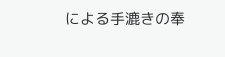による手漉きの奉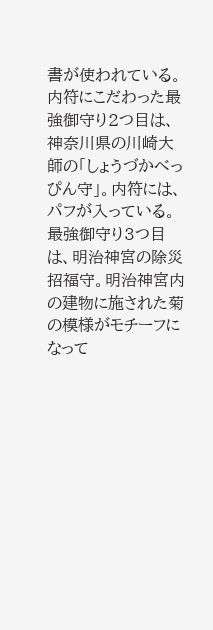書が使われている。内符にこだわった最強御守り2つ目は、神奈川県の川崎大師の「しょうづかべっぴん守」。内符には、パフが入っている。最強御守り3つ目は、明治神宮の除災招福守。明治神宮内の建物に施された菊の模様がモチーフになって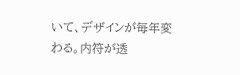いて、デザインが毎年変わる。内符が透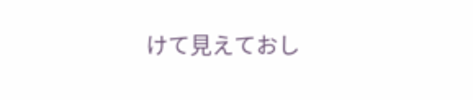けて見えておし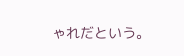ゃれだという。